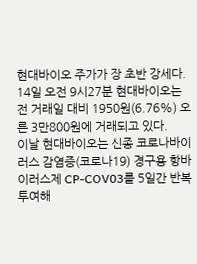현대바이오 주가가 장 초반 강세다.
14일 오전 9시27분 현대바이오는 전 거래일 대비 1950원(6.76%) 오른 3만800원에 거래되고 있다.
이날 현대바이오는 신종 코로나바이러스 감염증(코로나19) 경구용 항바이러스제 CP-COV03를 5일간 반복 투여해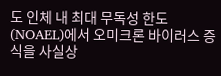도 인체 내 최대 무독성 한도(NOAEL)에서 오미크론 바이러스 증식을 사실상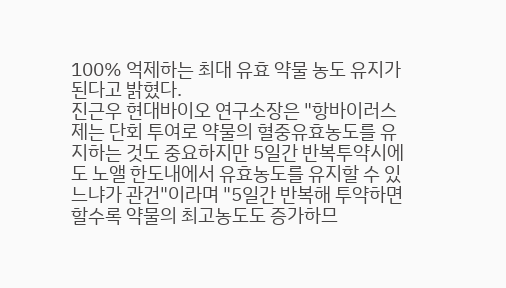100% 억제하는 최대 유효 약물 농도 유지가 된다고 밝혔다.
진근우 현대바이오 연구소장은 "항바이러스제는 단회 투여로 약물의 혈중유효농도를 유지하는 것도 중요하지만 5일간 반복투약시에도 노앨 한도내에서 유효농도를 유지할 수 있느냐가 관건"이라며 "5일간 반복해 투약하면 할수록 약물의 최고농도도 증가하므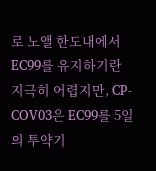로 노앨 한도내에서 EC99를 유지하기란 지극히 어렵지만, CP-COV03은 EC99를 5일의 투약기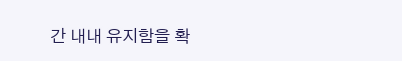간 내내 유지함을 확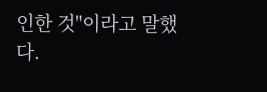인한 것"이라고 말했다.